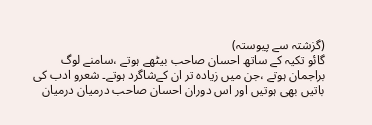(گزشتہ سے پیوستہ)
گائو تکیہ کے ساتھ احسان صاحب بیٹھے ہوتے ،سامنے لوگ براجمان ہوتے ،جن میں زیادہ تر ان کےشاگرد ہوتے۔ شعرو ادب کی باتیں بھی ہوتیں اور اس دوران احسان صاحب درمیان درمیان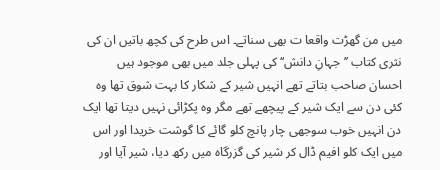میں من گھڑت واقعا ت بھی سناتے۔ اس طرح کی کچھ باتیں ان کی نثری کتاب ’’جہانِ دانش‘‘ کی پہلی جلد میں بھی موجود ہیں احسان صاحب بتاتے تھے انہیں شیر کے شکار کا بہت شوق تھا وہ کئی دن سے ایک شیر کے پیچھے تھے مگر وہ پکڑائی نہیں دیتا تھا ایک دن انہیں خوب سوجھی چار پانچ کلو گائے کا گوشت خریدا اور اس میں ایک کلو افیم ڈال کر شیر کی گزرگاہ میں رکھ دیا، شیر آیا اور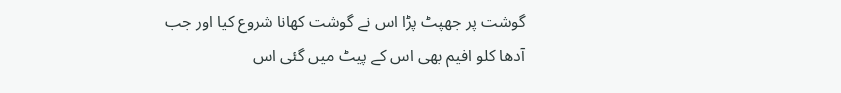گوشت پر جھپٹ پڑا اس نے گوشت کھانا شروع کیا اور جب آدھا کلو افیم بھی اس کے پیٹ میں گئی اس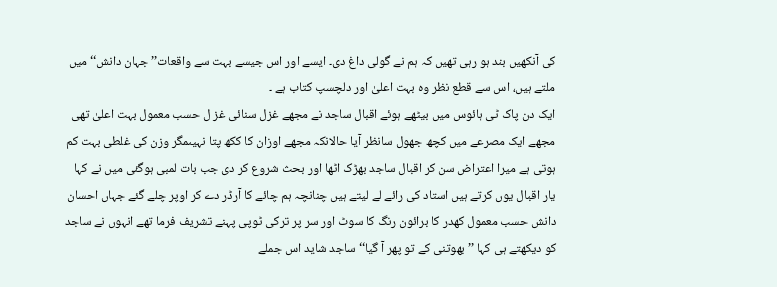کی آنکھیں بند ہو رہی تھیں کہ ہم نے گولی داغ دی۔ ایسے اور اس جیسے بہت سے واقعات’’ جہان دانش‘‘ میں ملتے ہیں، اس سے قطع نظر وہ بہت اعلیٰ اور دلچسپ کتاب ہے ۔
ایک دن پاک ٹی ہائوس میں بیٹھے ہوئے اقبال ساجد نے مجھے غزل سنائی غز ل حسب معمول بہت اعلیٰ تھی مجھے ایک مصرعے میں کچھ جھول سانظر آیا حالانکہ مجھے اوزان کا ککھ پتا نہیںمگر وزن کی غلطی بہت کم ہوتی ہے میرا اعتراض سن کر اقبال ساجد بھڑک اٹھا اور بحث شروع کر دی جب بات لمبی ہوگئی میں نے کہا یار اقبال یوں کرتے ہیں استاد کی رائے لے لیتے ہیں چنانچہ ہم چائے کا آرڈر دے کر اوپر چلے گئے جہاں احسان دانش حسب معمول کھدر کا برائون رنگ کا سوٹ اور سر پر ترکی ٹوپی پہنے تشریف فرما تھے انہوں نے ساجد کو دیکھتے ہی کہا ’’بھوتنی کے تو پھر آ گیا‘‘ ساجد شاید اس جملے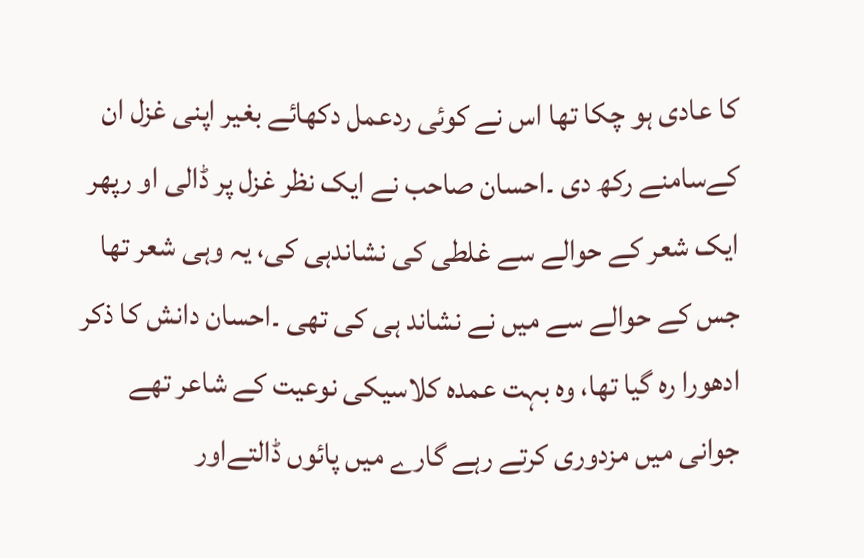کا عادی ہو چکا تھا اس نے کوئی ردعمل دکھائے بغیر اپنی غزل ان کےسامنے رکھ دی ۔احسان صاحب نے ایک نظر غزل پر ڈالی او رپھر ایک شعر کے حوالے سے غلطی کی نشاندہی کی، یہ وہی شعر تھا جس کے حوالے سے میں نے نشاند ہی کی تھی ۔احسان دانش کا ذکر ادھورا رہ گیا تھا، وہ بہت عمدہ کلاسیکی نوعیت کے شاعر تھے جوانی میں مزدوری کرتے رہے گارے میں پائوں ڈالتےاور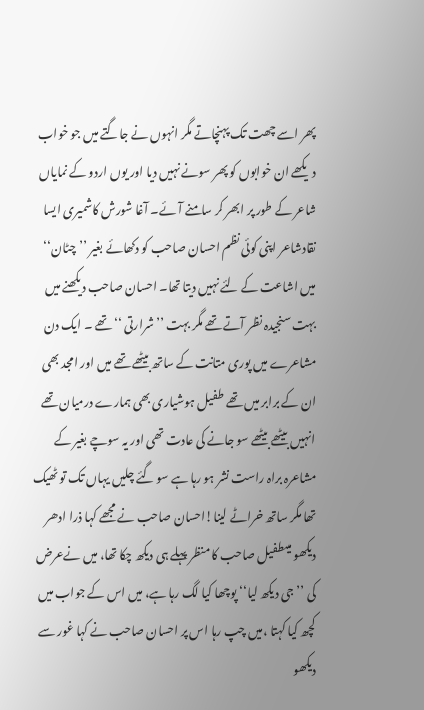پھر اسے چھت تک پہنچاتے مگر انہوں نے جاگتے میں جو خواب دیکھے ان خوابوں کو پھر سونے نہیں دیا اور یوں اردو کے نمایاں شاعر کے طور پر ابھر کر سامنے آئے۔ آغا شورش کاشمیری ایسا نقادشاعر اپنی کوئی نظم احسان صاحب کو دکھائے بغیر ’’چٹان‘‘ میں اشاعت کے لئے نہیں دیتا تھا۔ احسان صاحب دیکھنے میں بہت سنجیدہ نظر آتے تھے مگر بہت ’’شرارتی ‘‘تھے ۔ ایک دن مشاعرے میں پوری متانت کے ساتھ بیٹھے تھے میں اور امجد بھی ان کے برابر میں تھے طفیل ہوشیاری بھی ہمارے درمیان تھے انہیں بیٹھے بیٹھے سو جانے کی عادت تھی اور یہ سوچے بغیر کے مشاعرہ براہ راست نشر ہو رہا ہے سو گئے چلیں یہاں تک تو ٹھیک تھا مگر ساتھ خراٹے لینا!احسان صاحب نے مجھے کہا ذرا ادھر دیکھو میںطفیل صاحب کا منظر پہلے ہی دیکھ چکا تھا، میں نےعرض کی ’’جی دیکھ لیا‘‘ پوچھا کیا لگ رہا ہے، میں اس کے جواب میں کچھ کیا کہتا ،میں چپ رہا اس پر احسان صاحب نے کہا غور سے دیکھو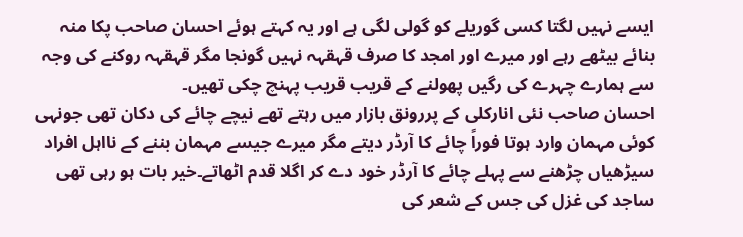ایسے نہیں لگتا کسی گوریلے کو گولی لگی ہے اور یہ کہتے ہوئے احسان صاحب پکا منہ بنائے بیٹھے رہے اور میرے اور امجد کا صرف قہقہہ نہیں گونجا مگر قہقہہ روکنے کی وجہ سے ہمارے چہرے کی رگیں پھولنے کے قریب قریب پہنچ چکی تھیں۔
احسان صاحب نئی انارکلی کے پررونق بازار میں رہتے تھے نیچے چائے کی دکان تھی جونہی کوئی مہمان وارد ہوتا فوراً چائے کا آرڈر دیتے مگر میرے جیسے مہمان بننے کے نااہل افراد سیڑھیاں چڑھنے سے پہلے چائے کا آرڈر خود دے کر اگلا قدم اٹھاتے۔خیر بات ہو رہی تھی ساجد کی غزل کی جس کے شعر کی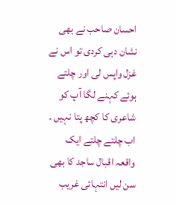احسان صاحب نے بھی نشان دہی کردی تو اس نے غزل واپس لی اور چلتے ہوئے کہنے لگا آپ کو شاعری کا کچھ پتا نہیں ۔
اب چلتے چلتے ایک واقعہ اقبال ساجد کا بھی سن لیں انتہائی غریب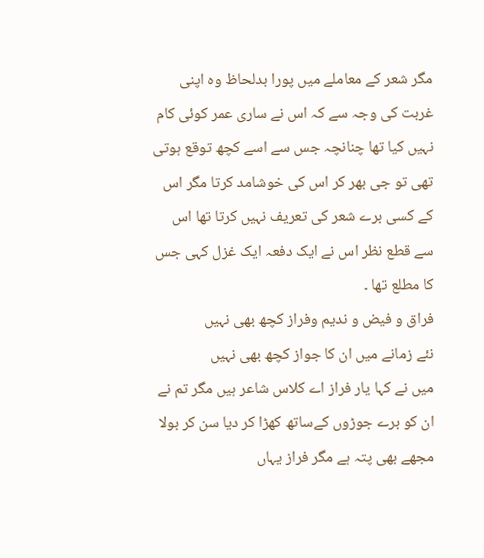مگر شعر کے معاملے میں پورا بدلحاظ وہ اپنی غربت کی وجہ سے کہ اس نے ساری عمر کوئی کام نہیں کیا تھا چنانچہ جس سے اسے کچھ توقع ہوتی تھی تو جی بھر کر اس کی خوشامد کرتا مگر اس کے کسی برے شعر کی تعریف نہیں کرتا تھا اس سے قطع نظر اس نے ایک دفعہ ایک غزل کہی جس کا مطلع تھا ۔
فراق و فیض و ندیم وفراز کچھ بھی نہیں
نئے زمانے میں ان کا جواز کچھ بھی نہیں
میں نے کہا یار فراز اے کلاس شاعر ہیں مگر تم نے ان کو برے جوڑوں کےساتھ کھڑا کر دیا سن کر بولا مجھے بھی پتہ ہے مگر فراز یہاں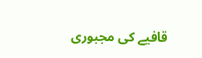قافیے کی مجبوری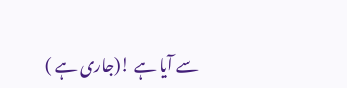سے آیا ہے !(جاری ہے )